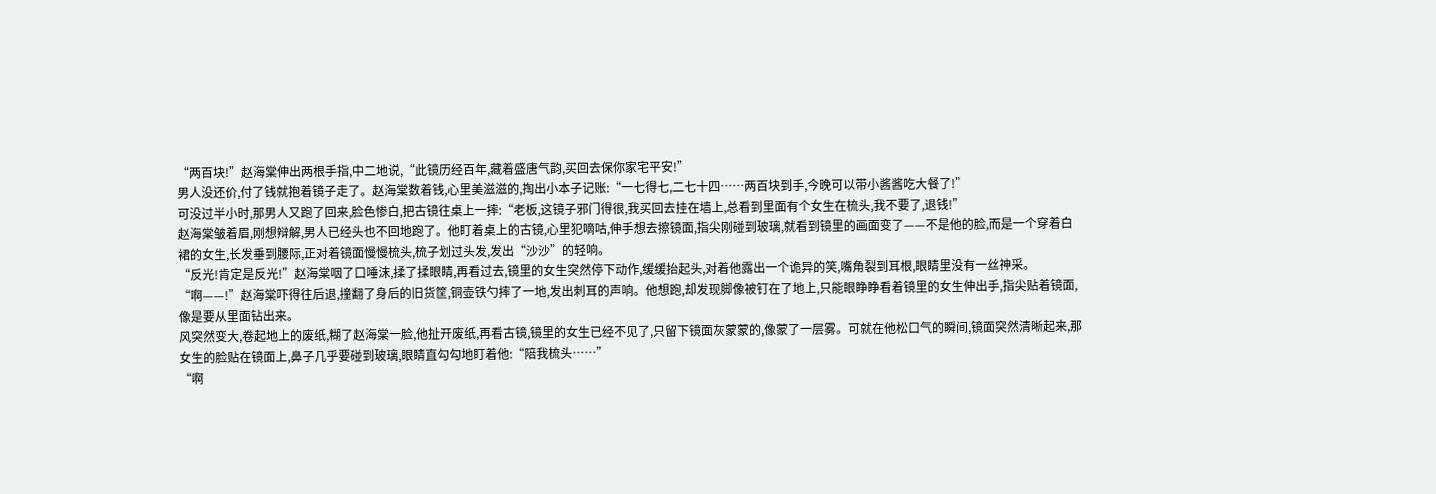“两百块!”赵海棠伸出两根手指,中二地说,“此镜历经百年,藏着盛唐气韵,买回去保你家宅平安!”
男人没还价,付了钱就抱着镜子走了。赵海棠数着钱,心里美滋滋的,掏出小本子记账:“一七得七,二七十四……两百块到手,今晚可以带小酱酱吃大餐了!”
可没过半小时,那男人又跑了回来,脸色惨白,把古镜往桌上一摔:“老板,这镜子邪门得很,我买回去挂在墙上,总看到里面有个女生在梳头,我不要了,退钱!”
赵海棠皱着眉,刚想辩解,男人已经头也不回地跑了。他盯着桌上的古镜,心里犯嘀咕,伸手想去擦镜面,指尖刚碰到玻璃,就看到镜里的画面变了——不是他的脸,而是一个穿着白裙的女生,长发垂到腰际,正对着镜面慢慢梳头,梳子划过头发,发出“沙沙”的轻响。
“反光!肯定是反光!”赵海棠咽了口唾沫,揉了揉眼睛,再看过去,镜里的女生突然停下动作,缓缓抬起头,对着他露出一个诡异的笑,嘴角裂到耳根,眼睛里没有一丝神采。
“啊——!”赵海棠吓得往后退,撞翻了身后的旧货筐,铜壶铁勺摔了一地,发出刺耳的声响。他想跑,却发现脚像被钉在了地上,只能眼睁睁看着镜里的女生伸出手,指尖贴着镜面,像是要从里面钻出来。
风突然变大,卷起地上的废纸,糊了赵海棠一脸,他扯开废纸,再看古镜,镜里的女生已经不见了,只留下镜面灰蒙蒙的,像蒙了一层雾。可就在他松口气的瞬间,镜面突然清晰起来,那女生的脸贴在镜面上,鼻子几乎要碰到玻璃,眼睛直勾勾地盯着他:“陪我梳头……”
“啊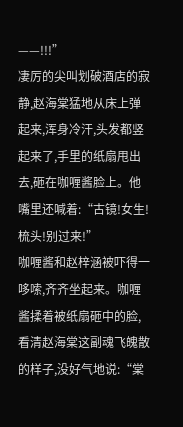——!!!”
凄厉的尖叫划破酒店的寂静,赵海棠猛地从床上弹起来,浑身冷汗,头发都竖起来了,手里的纸扇甩出去,砸在咖喱酱脸上。他嘴里还喊着:“古镜!女生!梳头!别过来!”
咖喱酱和赵梓涵被吓得一哆嗦,齐齐坐起来。咖喱酱揉着被纸扇砸中的脸,看清赵海棠这副魂飞魄散的样子,没好气地说:“棠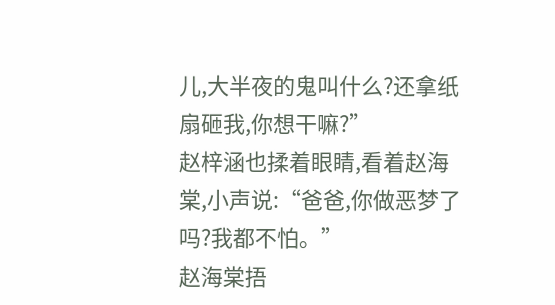儿,大半夜的鬼叫什么?还拿纸扇砸我,你想干嘛?”
赵梓涵也揉着眼睛,看着赵海棠,小声说:“爸爸,你做恶梦了吗?我都不怕。”
赵海棠捂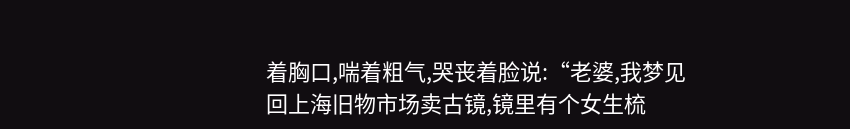着胸口,喘着粗气,哭丧着脸说:“老婆,我梦见回上海旧物市场卖古镜,镜里有个女生梳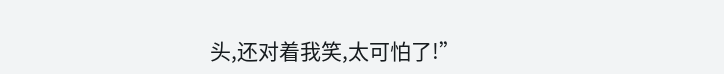头,还对着我笑,太可怕了!”